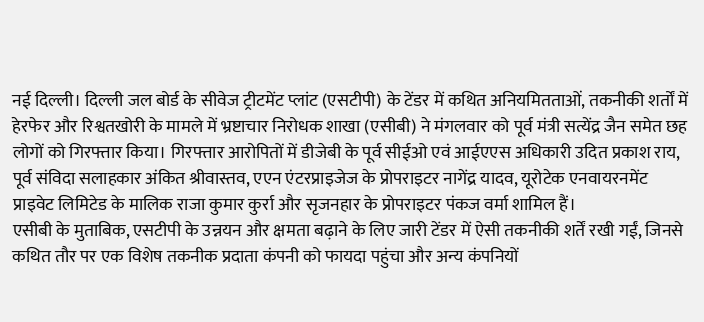नई दिल्ली। दिल्ली जल बोर्ड के सीवेज ट्रीटमेंट प्लांट (एसटीपी) के टेंडर में कथित अनियमितताओं, तकनीकी शर्तों में हेरफेर और रिश्वतखोरी के मामले में भ्रष्टाचार निरोधक शाखा (एसीबी) ने मंगलवार को पूर्व मंत्री सत्येंद्र जैन समेत छह लोगों को गिरफ्तार किया। गिरफ्तार आरोपितों में डीजेबी के पूर्व सीईओ एवं आईएएस अधिकारी उदित प्रकाश राय, पूर्व संविदा सलाहकार अंकित श्रीवास्तव, एएन एंटरप्राइजेज के प्रोपराइटर नागेंद्र यादव, यूरोटेक एनवायरनमेंट प्राइवेट लिमिटेड के मालिक राजा कुमार कुर्रा और सृजनहार के प्रोपराइटर पंकज वर्मा शामिल हैं।
एसीबी के मुताबिक, एसटीपी के उन्नयन और क्षमता बढ़ाने के लिए जारी टेंडर में ऐसी तकनीकी शर्तें रखी गईं, जिनसे कथित तौर पर एक विशेष तकनीक प्रदाता कंपनी को फायदा पहुंचा और अन्य कंपनियों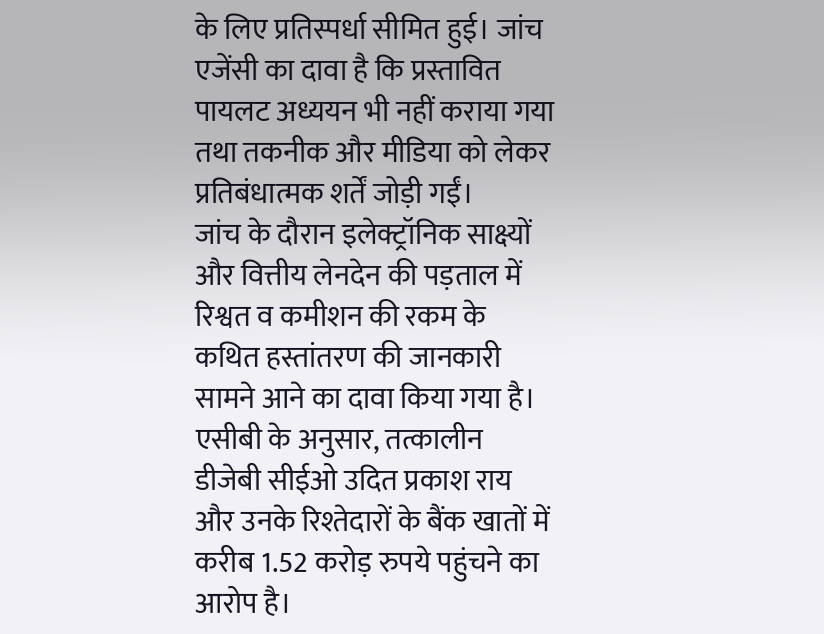के लिए प्रतिस्पर्धा सीमित हुई। जांच एजेंसी का दावा है कि प्रस्तावित पायलट अध्ययन भी नहीं कराया गया तथा तकनीक और मीडिया को लेकर प्रतिबंधात्मक शर्तें जोड़ी गईं।
जांच के दौरान इलेक्ट्रॉनिक साक्ष्यों और वित्तीय लेनदेन की पड़ताल में रिश्वत व कमीशन की रकम के कथित हस्तांतरण की जानकारी सामने आने का दावा किया गया है। एसीबी के अनुसार, तत्कालीन डीजेबी सीईओ उदित प्रकाश राय और उनके रिश्तेदारों के बैंक खातों में करीब 1.52 करोड़ रुपये पहुंचने का आरोप है।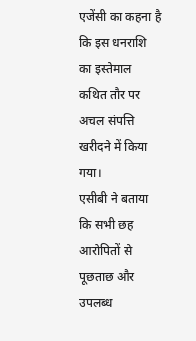एजेंसी का कहना है कि इस धनराशि का इस्तेमाल कथित तौर पर अचल संपत्ति खरीदने में किया गया।
एसीबी ने बताया कि सभी छह आरोपितों से पूछताछ और उपलब्ध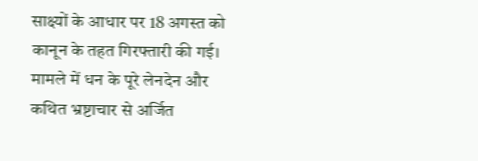साक्ष्यों के आधार पर 18 अगस्त को कानून के तहत गिरफ्तारी की गई। मामले में धन के पूरे लेनदेन और कथित भ्रष्टाचार से अर्जित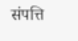संपत्ति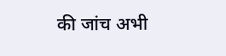की जांच अभी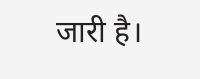जारी है।